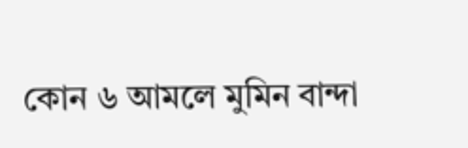কোন ৬ আমলে মুমিন বান্দা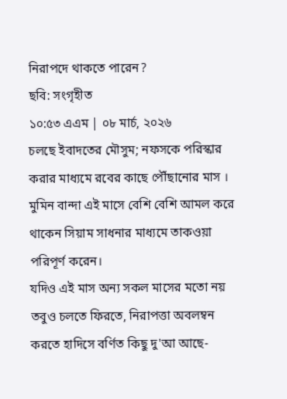নিরাপদে থাকতে পারেন?
ছবি: সংগৃহীত
১০:৫৩ এএম | ০৮ মার্চ, ২০২৬
চলছে ইবাদতের মৌসুম; নফসকে পরিস্কার করার মাধ্যমে রবের কাছে পৌঁছানোর মাস । মুমিন বান্দা এই মাসে বেশি বেশি আমল করে থাকেন সিয়াম সাধনার মাধ্যমে তাকওয়া পরিপূর্ণ করেন।
যদিও এই মাস অন্য সকল মাসের মতো নয় তবুও চলতে ফিরতে, নিরাপত্তা অবলম্বন করতে হাদিসে বর্ণিত কিছু দু'আ আছে-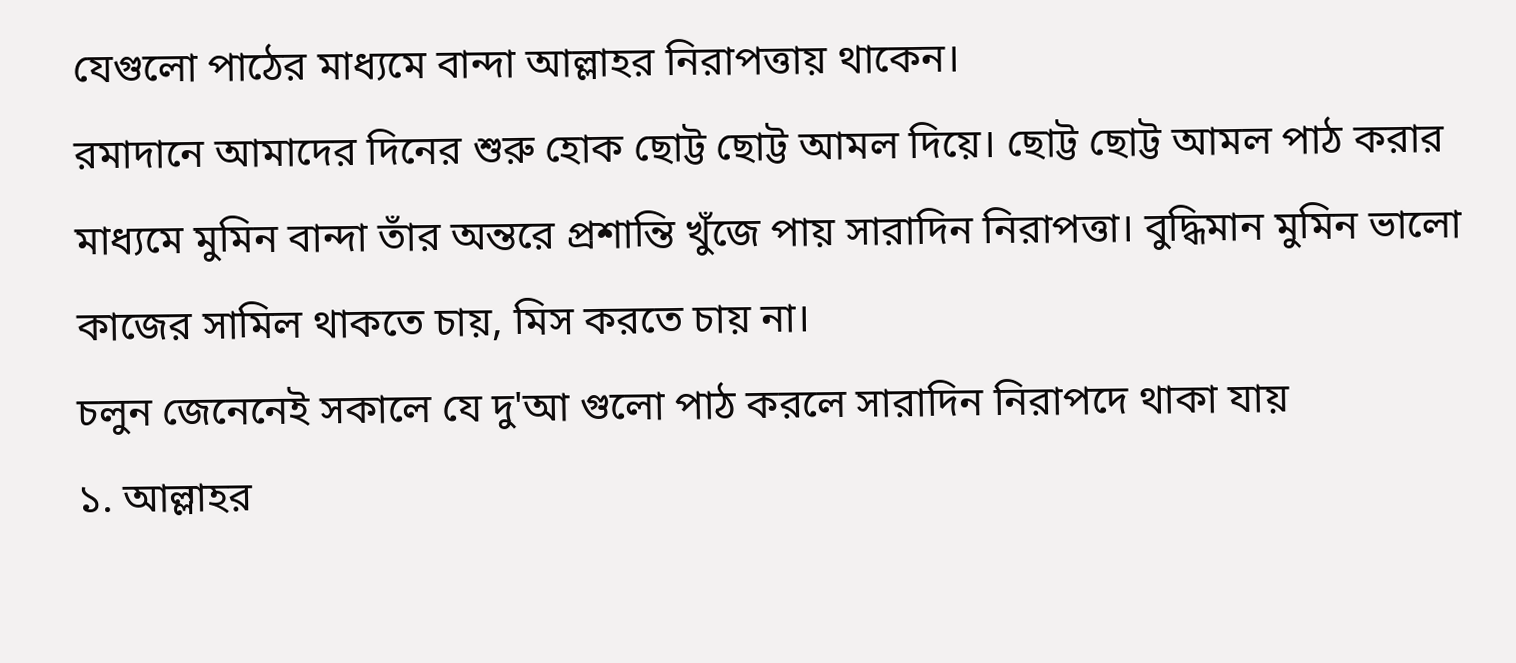যেগুলো পাঠের মাধ্যমে বান্দা আল্লাহর নিরাপত্তায় থাকেন।
রমাদানে আমাদের দিনের শুরু হোক ছোট্ট ছোট্ট আমল দিয়ে। ছোট্ট ছোট্ট আমল পাঠ করার মাধ্যমে মুমিন বান্দা তাঁর অন্তরে প্রশান্তি খুঁজে পায় সারাদিন নিরাপত্তা। বুদ্ধিমান মুমিন ভালো কাজের সামিল থাকতে চায়, মিস করতে চায় না।
চলুন জেনেনেই সকালে যে দু'আ গুলো পাঠ করলে সারাদিন নিরাপদে থাকা যায়
১. আল্লাহর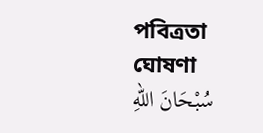পবিত্রতা ঘোষণা
سُبْحَانَ اللهِ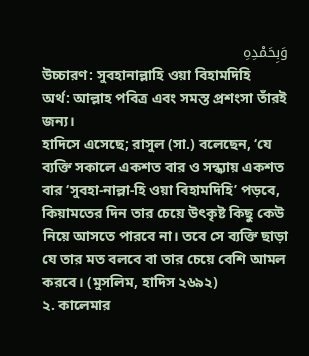وَبِحَمْدِهِ
উচ্চারণ: সুবহানাল্লাহি ওয়া বিহামদিহি
অর্থ: আল্লাহ পবিত্র এবং সমস্ত প্রশংসা তাঁরই জন্য।
হাদিসে এসেছে; রাসুল (সা.) বলেছেন, ‘যে ব্যক্তি সকালে একশত বার ও সন্ধ্যায় একশত বার ‘সুবহা-নাল্লা-হি ওয়া বিহামদিহি’ পড়বে, কিয়ামতের দিন তার চেয়ে উৎকৃষ্ট কিছু কেউ নিয়ে আসতে পারবে না। তবে সে ব্যক্তি ছাড়া যে তার মত বলবে বা তার চেয়ে বেশি আমল করবে। (মুসলিম, হাদিস ২৬৯২)
২. কালেমার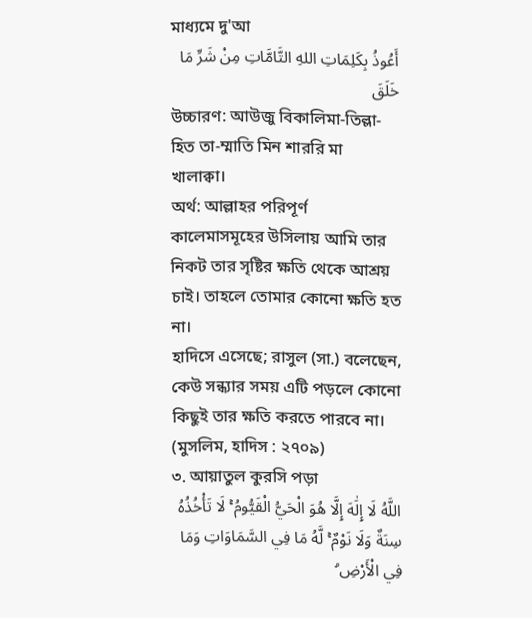মাধ্যমে দু'আ
أَعُوذُ بِكَلِمَاتِ اللهِ التَّامَّاتِ مِنْ شَرِّ مَا خَلَقَ
উচ্চারণ: আউজু বিকালিমা-তিল্লা-হিত তা-ম্মাতি মিন শাররি মা খালাক্বা।
অর্থ: আল্লাহর পরিপূর্ণ কালেমাসমূহের উসিলায় আমি তার নিকট তার সৃষ্টির ক্ষতি থেকে আশ্রয় চাই। তাহলে তোমার কোনো ক্ষতি হত না।
হাদিসে এসেছে; রাসুল (সা.) বলেছেন, কেউ সন্ধ্যার সময় এটি পড়লে কোনো কিছুই তার ক্ষতি করতে পারবে না। (মুসলিম, হাদিস : ২৭০৯)
৩. আয়াতুল কুরসি পড়া
اللَّهُ لَا إِلَٰهَ إِلَّا هُوَ الْحَيُّ الْقَيُّومُ ۚ لَا تَأْخُذُهُ سِنَةٌ وَلَا نَوْمٌ ۚ لَّهُ مَا فِي السَّمَاوَاتِ وَمَا فِي الْأَرْضِ ۗ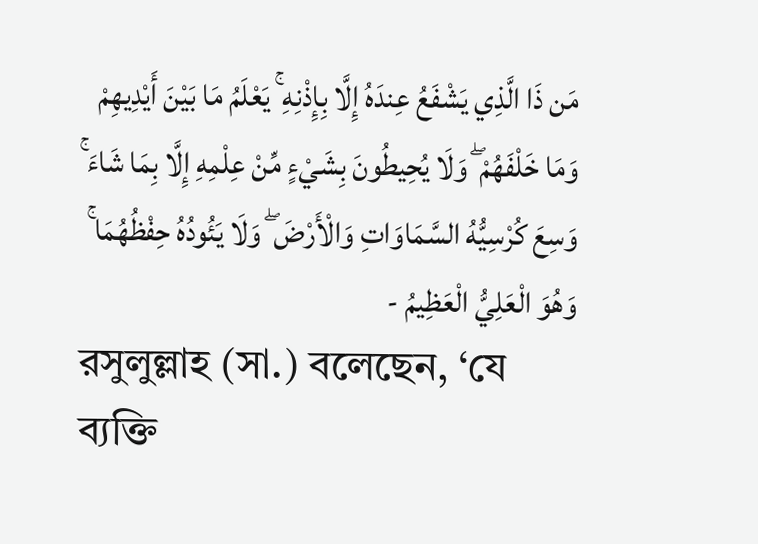مَن ذَا الَّذِي يَشْفَعُ عِندَهُ إِلَّا بِإِذْنِهِ ۚ يَعْلَمُ مَا بَيْنَ أَيْدِيهِمْ وَمَا خَلْفَهُمْ ۖ وَلَا يُحِيطُونَ بِشَيْءٍ مِّنْ عِلْمِهِ إِلَّا بِمَا شَاءَ ۚ وَسِعَ كُرْسِيُّهُ السَّمَاوَاتِ وَالْأَرْضَ ۖ وَلَا يَئُودُهُ حِفْظُهُمَا ۚ وَهُوَ الْعَلِيُّ الْعَظِيمُ -
রসুলুল্লাহ (সা.) বলেছেন, ‘যে ব্যক্তি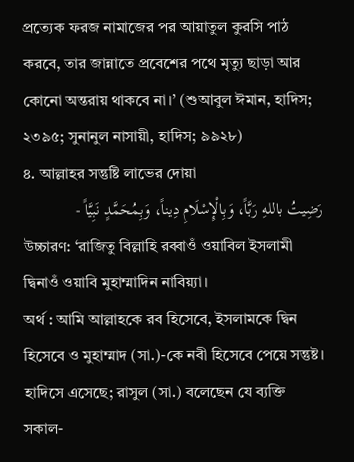প্রত্যেক ফরজ নামাজের পর আয়াতুল কুরসি পাঠ করবে, তার জান্নাতে প্রবেশের পথে মৃত্যু ছাড়া আর কোনো অন্তরায় থাকবে না।’ (শুআবুল ঈমান, হাদিস; ২৩৯৫; সুনানুল নাসায়ী, হাদিস; ৯৯২৮)
৪. আল্লাহর সন্তুষ্টি লাভের দোয়া
رَضِيتُ باللهِ رَبَّاً، وَبِالْإِسْلَامِ دِيناً، وَبِمُحَمَّدٍ نَبِيَّاً -
উচ্চারণ: ‘রাজিতু বিল্লাহি রব্বাওঁ ওয়াবিল ইসলামী দ্বিনাওঁ ওয়াবি মুহাম্মাদিন নাবিয়্যা।
অর্থ : আমি আল্লাহকে রব হিসেবে, ইসলামকে দ্বিন হিসেবে ও মুহাম্মাদ (সা.)-কে নবী হিসেবে পেয়ে সন্তুষ্ট।
হাদিসে এসেছে; রাসুল (সা.) বলেছেন যে ব্যক্তি সকাল-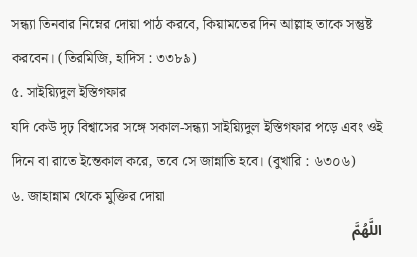সন্ধ্যা তিনবার নিম্নের দোয়া পাঠ করবে, কিয়ামতের দিন আল্লাহ তাকে সন্তুষ্ট করবেন। (তিরমিজি, হাদিস : ৩৩৮৯)
৫. সাইয়্যিদুল ইস্তিগফার
যদি কেউ দৃঢ় বিশ্বাসের সঙ্গে সকাল-সন্ধ্যা সাইয়্যিদুল ইস্তিগফার পড়ে এবং ওই দিনে বা রাতে ইন্তেকাল করে, তবে সে জান্নাতি হবে। (বুখারি : ৬৩০৬)
৬. জাহান্নাম থেকে মুক্তির দোয়া
اللَّهُمَّ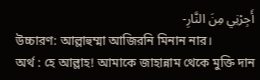أَجِرْنِي مِنَ النَّارِ-
উচ্চারণ: আল্লাহুম্মা আজিরনি মিনান নার।
অর্থ : হে আল্লাহ! আমাকে জাহান্নাম থেকে মুক্তি দান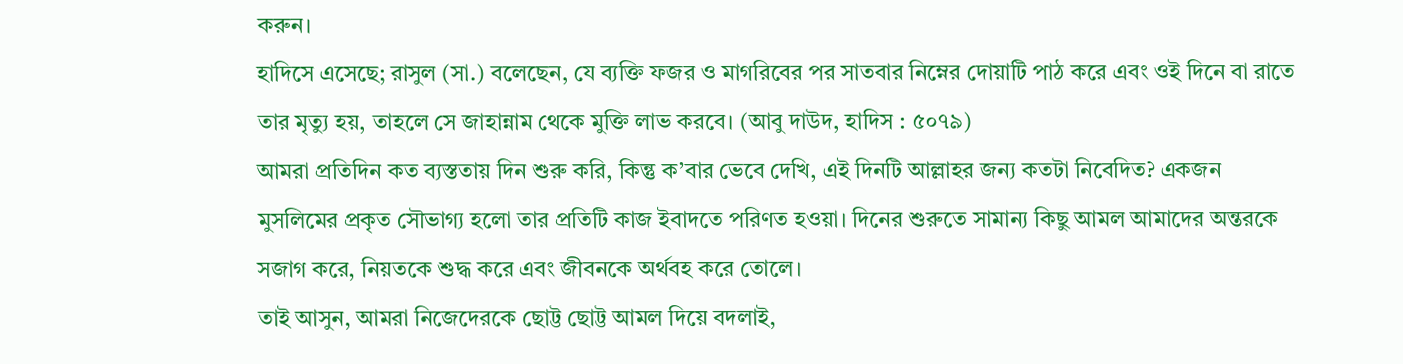করুন।
হাদিসে এসেছে; রাসুল (সা.) বলেছেন, যে ব্যক্তি ফজর ও মাগরিবের পর সাতবার নিম্নের দোয়াটি পাঠ করে এবং ওই দিনে বা রাতে তার মৃত্যু হয়, তাহলে সে জাহান্নাম থেকে মুক্তি লাভ করবে। (আবু দাউদ, হাদিস : ৫০৭৯)
আমরা প্রতিদিন কত ব্যস্ততায় দিন শুরু করি, কিন্তু ক’বার ভেবে দেখি, এই দিনটি আল্লাহর জন্য কতটা নিবেদিত? একজন মুসলিমের প্রকৃত সৌভাগ্য হলো তার প্রতিটি কাজ ইবাদতে পরিণত হওয়া। দিনের শুরুতে সামান্য কিছু আমল আমাদের অন্তরকে সজাগ করে, নিয়তকে শুদ্ধ করে এবং জীবনকে অর্থবহ করে তোলে।
তাই আসুন, আমরা নিজেদেরকে ছোট্ট ছোট্ট আমল দিয়ে বদলাই,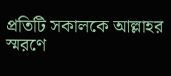প্রতিটি সকালকে আল্লাহর স্মরণে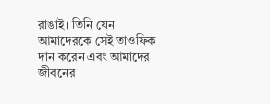রাঙাই। তিনি যেন আমাদেরকে সেই তাওফিক দান করেন এবং আমাদের জীবনের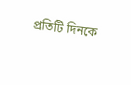প্রতিটি দিনকে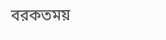বরকতময়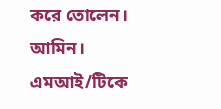করে তোলেন। আমিন।
এমআই/টিকে